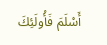أَسْلَمَ فَأُولَئِكَ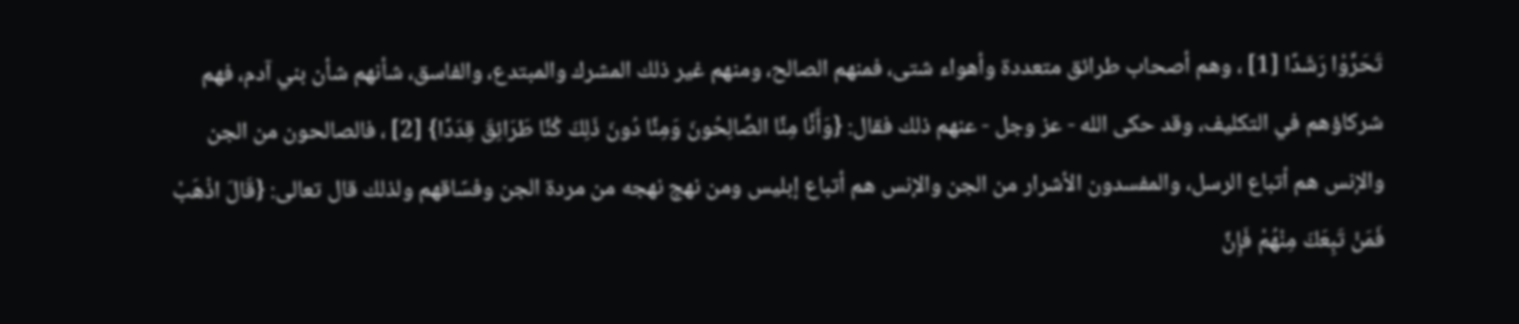تَحَرَّوْا رَشَدًا [1] ، وهم أصحاب طرائق متعددة وأهواء شتى، فمنهم الصالح، ومنهم غير ذلك المشرك والمبتدع، والفاسق، شأنهم شأن بني آدم، فهم شركاؤهم في التكليف، وقد حكى الله - عز وجل - عنهم ذلك فقال: {وَأَنَّا مِنَّا الصَّالِحُونَ وَمِنَّا دُونَ ذَلِكَ كُنَّا طَرَائِقَ قِدَدًا} [2] ، فالصالحون من الجن والإنس هم أتباع الرسل، والمفسدون الأشرار من الجن والإنس هم أتباع إبليس ومن نهج نهجه من مردة الجن وفسّاقهم ولذلك قال تعالى: {قَالَ اذْهَبْ فَمَنْ تَبِعَكَ مِنْهُمْ فَإِنَّ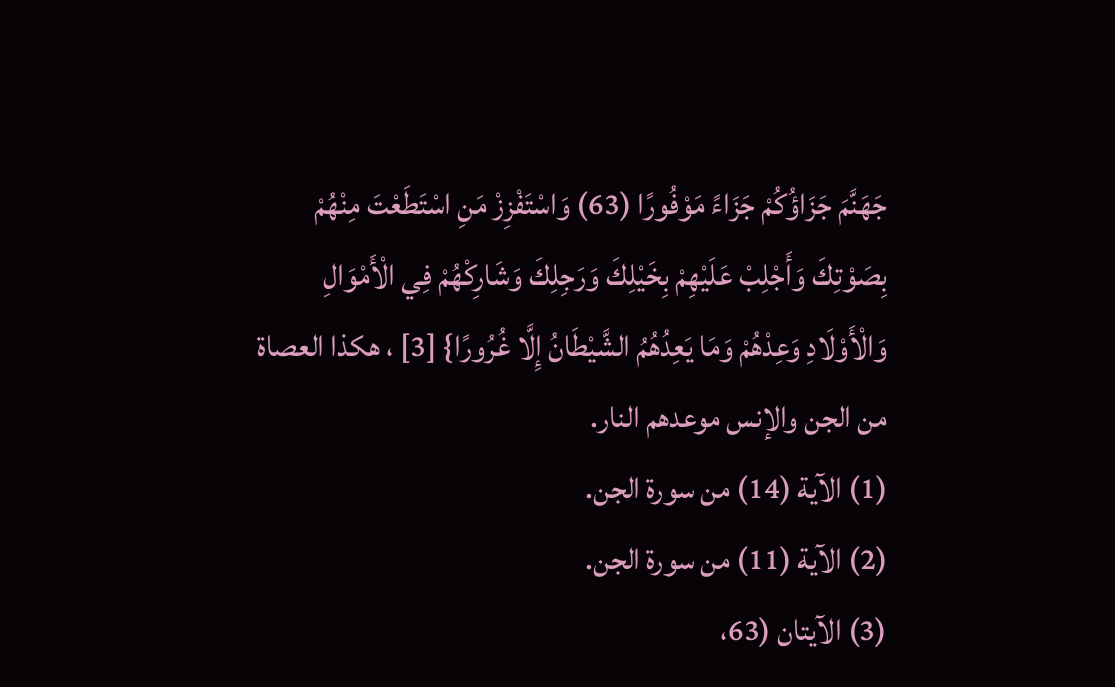جَهَنَّمَ جَزَاؤُكُمْ جَزَاءً مَوْفُورًا (63) وَاسْتَفْزِزْ مَنِ اسْتَطَعْتَ مِنْهُمْ بِصَوْتِكَ وَأَجْلِبْ عَلَيْهِمْ بِخَيْلِكَ وَرَجِلِكَ وَشَارِكْهُمْ فِي الْأَمْوَالِ وَالْأَوْلَادِ وَعِدْهُمْ وَمَا يَعِدُهُمُ الشَّيْطَانُ إِلَّا غُرُورًا} [3] ، هكذا العصاة من الجن والإنس موعدهم النار.
(1) الآية (14) من سورة الجن.
(2) الآية (11) من سورة الجن.
(3) الآيتان (63،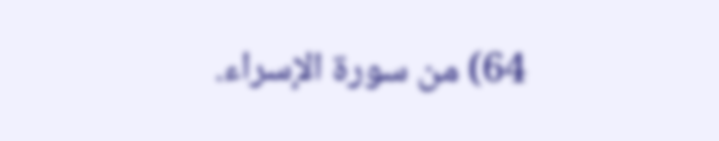64) من سورة الإسراء.